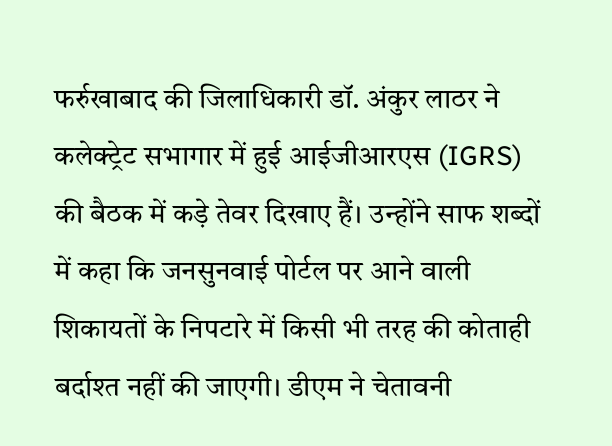फर्रुखाबाद की जिलाधिकारी डॉ. अंकुर लाठर ने कलेक्ट्रेट सभागार में हुई आईजीआरएस (IGRS) की बैठक में कड़े तेवर दिखाए हैं। उन्होंने साफ शब्दों में कहा कि जनसुनवाई पोर्टल पर आने वाली शिकायतों के निपटारे में किसी भी तरह की कोताही बर्दाश्त नहीं की जाएगी। डीएम ने चेतावनी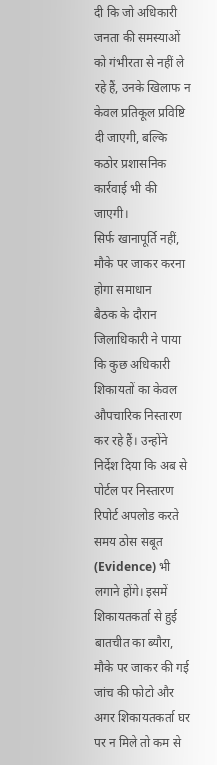दी कि जो अधिकारी जनता की समस्याओं को गंभीरता से नहीं ले रहे हैं, उनके खिलाफ न केवल प्रतिकूल प्रविष्टि दी जाएगी, बल्कि कठोर प्रशासनिक कार्रवाई भी की जाएगी।
सिर्फ खानापूर्ति नहीं, मौके पर जाकर करना होगा समाधान
बैठक के दौरान जिलाधिकारी ने पाया कि कुछ अधिकारी शिकायतों का केवल औपचारिक निस्तारण कर रहे हैं। उन्होंने निर्देश दिया कि अब से पोर्टल पर निस्तारण रिपोर्ट अपलोड करते समय ठोस सबूत (Evidence) भी लगाने होंगे। इसमें शिकायतकर्ता से हुई बातचीत का ब्यौरा, मौके पर जाकर की गई जांच की फोटो और अगर शिकायतकर्ता घर पर न मिले तो कम से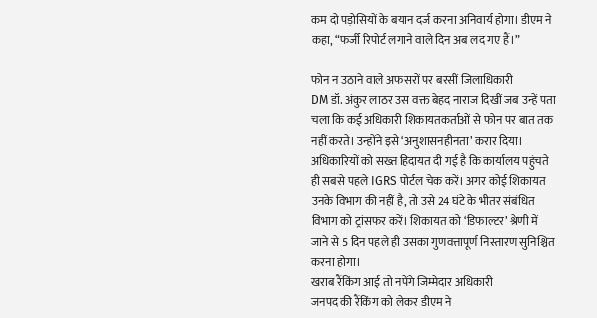कम दो पड़ोसियों के बयान दर्ज करना अनिवार्य होगा। डीएम ने कहा, “फर्जी रिपोर्ट लगाने वाले दिन अब लद गए हैं।”

फोन न उठाने वाले अफसरों पर बरसीं जिलाधिकारी
DM डॉ. अंकुर लाठर उस वक्त बेहद नाराज दिखीं जब उन्हें पता चला कि कई अधिकारी शिकायतकर्ताओं से फोन पर बात तक नहीं करते। उन्होंने इसे ‘अनुशासनहीनता’ करार दिया। अधिकारियों को सख्त हिदायत दी गई है कि कार्यालय पहुंचते ही सबसे पहले IGRS पोर्टल चेक करें। अगर कोई शिकायत उनके विभाग की नहीं है, तो उसे 24 घंटे के भीतर संबंधित विभाग को ट्रांसफर करें। शिकायत को ‘डिफाल्टर’ श्रेणी में जाने से 5 दिन पहले ही उसका गुणवत्तापूर्ण निस्तारण सुनिश्चित करना होगा।
खराब रैंकिंग आई तो नपेंगे जिम्मेदार अधिकारी
जनपद की रैंकिंग को लेकर डीएम ने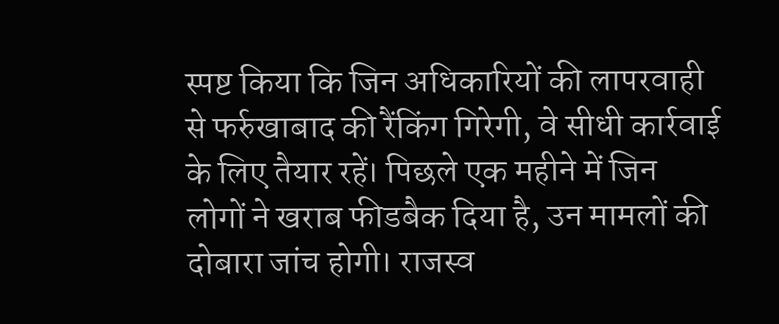स्पष्ट किया कि जिन अधिकारियों की लापरवाही से फर्रुखाबाद की रैंकिंग गिरेगी, वे सीधी कार्रवाई के लिए तैयार रहें। पिछले एक महीने में जिन लोगों ने खराब फीडबैक दिया है, उन मामलों की दोबारा जांच होगी। राजस्व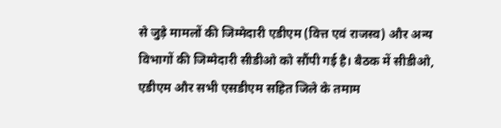से जुड़े मामलों की जिम्मेदारी एडीएम (वित्त एवं राजस्व) और अन्य विभागों की जिम्मेदारी सीडीओ को सौंपी गई है। बैठक में सीडीओ, एडीएम और सभी एसडीएम सहित जिले के तमाम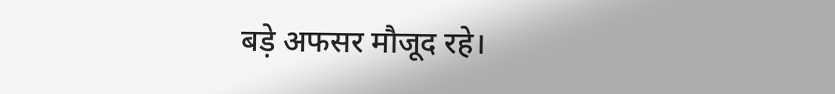बड़े अफसर मौजूद रहे।